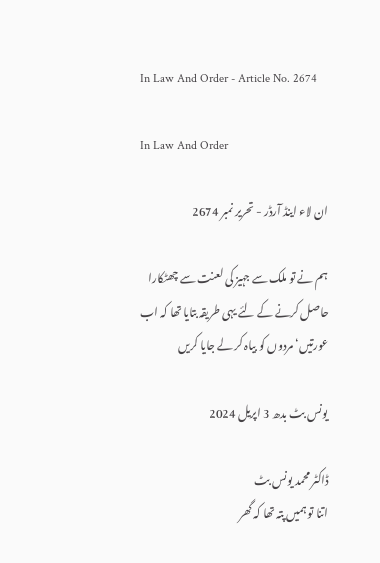In Law And Order - Article No. 2674

In Law And Order

ان لاء اینڈ آرڈر - تحریر نمبر 2674

ہم نے تو ملک سے جہیز کی لعنت سے چھٹکارا حاصل کرنے کے لئے یہی طریقہ بتایا تھا کہ اب عورتیں‘ مردوں کو بیاہ کر لے جایا کریں

یونس بٹ بدھ 3 اپریل 2024

ڈاکٹر محمد یونس بٹ
اتنا تو ہمیں پتہ تھا کہ گھر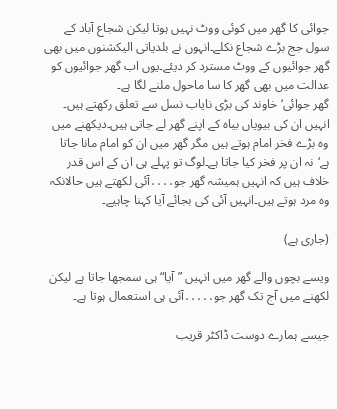جوائی کا گھر میں کوئی ووٹ نہیں ہوتا لیکن شجاع آباد کے سول جج بڑے شجاع نکلے۔انہوں نے بلدیاتی الیکشنوں میں بھی گھر جوائیوں کے ووٹ مسترد کر دیئے۔یوں اب گھر جوائیوں کو عدالت میں بھی گھر کا سا ماحول ملنے لگا ہے۔
گھر جوائی‘خاوند کی بڑی نایاب نسل سے تعلق رکھتے ہیں۔
انہیں ان کی بیویاں بیاہ کے اپنے گھر لے جاتی ہیں۔دیکھنے میں وہ بڑے فخر امام ہوتے ہیں مگر گھر میں ان کو امام مانا جاتا ہے‘نہ ان پر فخر کیا جاتا ہے۔لوگ تو پہلے ہی ان کے اس قدر خلاف ہیں کہ انہیں ہمیشہ گھر جو․․․․آئی لکھتے ہیں حالانکہ وہ مرد ہوتے ہیں۔انہیں آئی کی بجائے آیا کہنا چاہیے۔

(جاری ہے)

ویسے بچوں والے گھر میں انہیں ”آیا“ ہی سمجھا جاتا ہے لیکن لکھنے میں آج تک گھر جو․․․․․آئی ہی استعمال ہوتا ہے۔

جیسے ہمارے دوست ڈاکٹر قریب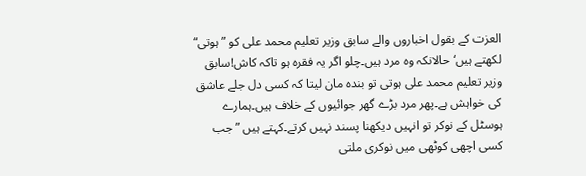العزت کے بقول اخباروں والے سابق وزیر تعلیم محمد علی کو ”ہوتی“ لکھتے ہیں‘حالانکہ وہ مرد ہیں۔چلو اگر یہ فقرہ ہو تاکہ کاش!سابق وزیر تعلیم محمد علی ہوتی تو بندہ مان لیتا کہ کسی دل جلے عاشق کی خواہش ہے۔پھر مرد بڑے گھر جوائیوں کے خلاف ہیں۔ہمارے ہوسٹل کے نوکر تو انہیں دیکھنا پسند نہیں کرتے۔کہتے ہیں ”جب کسی اچھی کوٹھی میں نوکری ملتی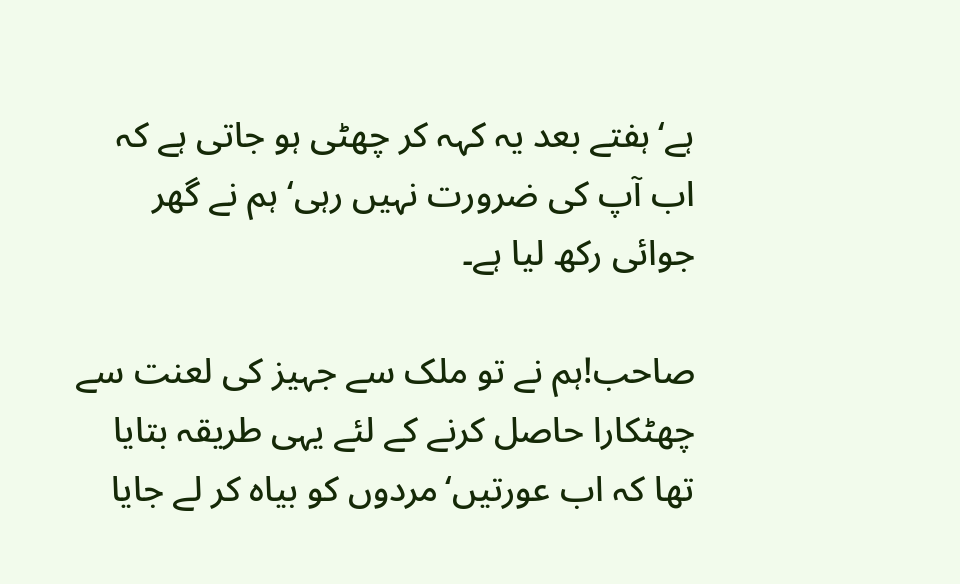ہے‘ہفتے بعد یہ کہہ کر چھٹی ہو جاتی ہے کہ اب آپ کی ضرورت نہیں رہی‘ہم نے گھر جوائی رکھ لیا ہے۔

صاحب!ہم نے تو ملک سے جہیز کی لعنت سے چھٹکارا حاصل کرنے کے لئے یہی طریقہ بتایا تھا کہ اب عورتیں‘مردوں کو بیاہ کر لے جایا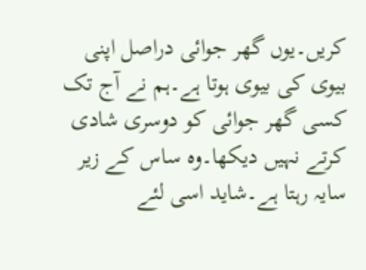کریں۔یوں گھر جوائی دراصل اپنی بیوی کی بیوی ہوتا ہے۔ہم نے آج تک کسی گھر جوائی کو دوسری شادی کرتے نہیں دیکھا۔وہ ساس کے زیر سایہ رہتا ہے۔شاید اسی لئے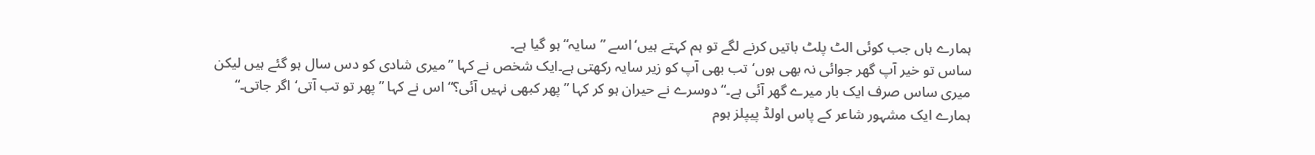ہمارے ہاں جب کوئی الٹ پلٹ باتیں کرنے لگے تو ہم کہتے ہیں‘اسے ”سایہ“ ہو گیا ہے۔
ساس تو خیر آپ گھر جوائی نہ بھی ہوں‘تب بھی آپ کو زیر سایہ رکھتی ہے۔ایک شخص نے کہا ”میری شادی کو دس سال ہو گئے ہیں لیکن میری ساس صرف ایک بار میرے گھر آئی ہے۔“ دوسرے نے حیران ہو کر کہا ”پھر کبھی نہیں آئی؟“ اس نے کہا ”پھر تو تب آتی‘اگر جاتی۔“ ہمارے ایک مشہور شاعر کے پاس اولڈ پیپلز ہوم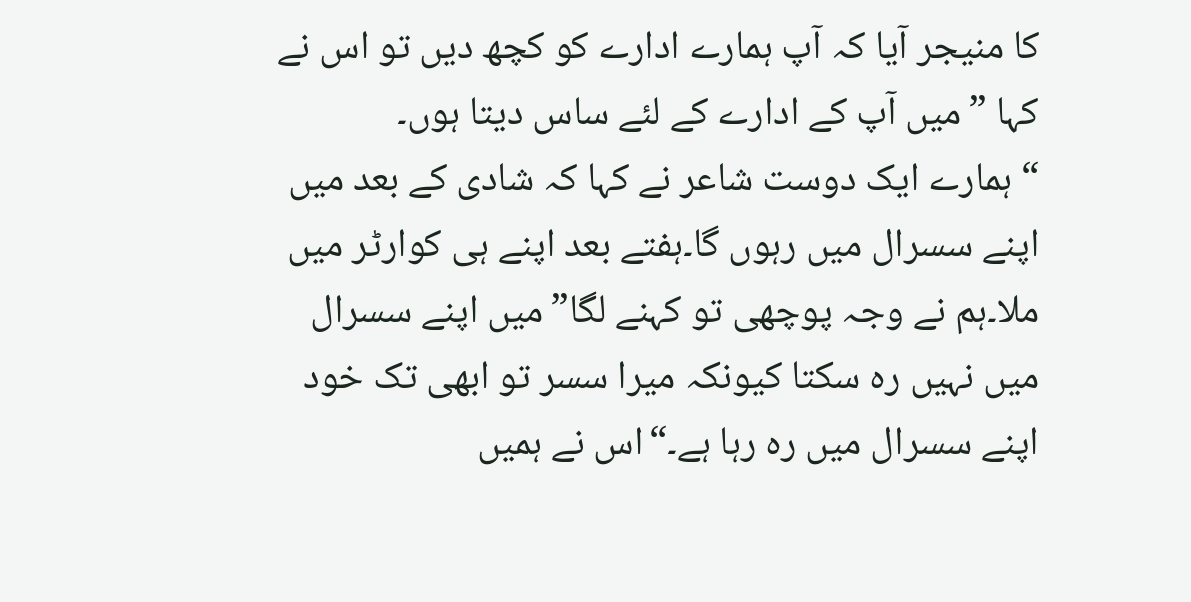کا منیجر آیا کہ آپ ہمارے ادارے کو کچھ دیں تو اس نے کہا ”میں آپ کے ادارے کے لئے ساس دیتا ہوں۔
“ ہمارے ایک دوست شاعر نے کہا کہ شادی کے بعد میں اپنے سسرال میں رہوں گا۔ہفتے بعد اپنے ہی کوارٹر میں ملا۔ہم نے وجہ پوچھی تو کہنے لگا”میں اپنے سسرال میں نہیں رہ سکتا کیونکہ میرا سسر تو ابھی تک خود اپنے سسرال میں رہ رہا ہے۔“اس نے ہمیں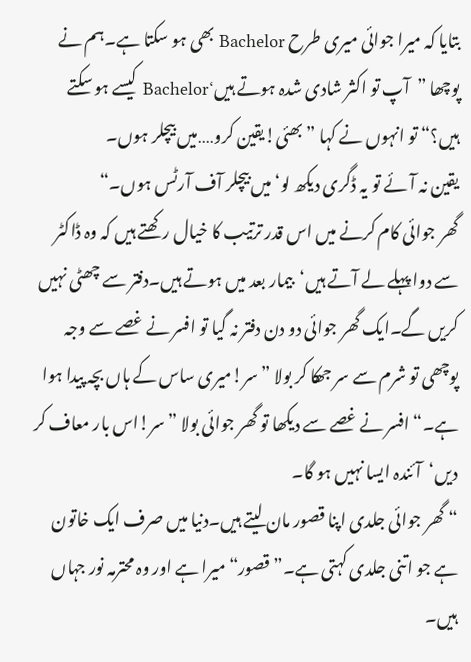بتایا کہ میرا جوائی میری طرح Bachelor بھی ہو سکتا ہے۔ہم نے پوچھا ”آپ تو اکثر شادی شدہ ہوتے ہیں‘Bachelor کیسے ہو سکتے ہیں؟“ تو انہوں نے کہا ”بھئی!یقین کرو․․․․میں بیچلر ہوں۔
یقین نہ آئے تو یہ ڈگری دیکھ لو‘میں بیچلر آف آرٹس ہوں۔“
گھر جوائی کام کرنے میں اس قدر ترتیب کا خیال رکھتے ہیں کہ وہ ڈاکٹر سے دوا پہلے لے آتے ہیں‘بیمار بعد میں ہوتے ہیں۔دفتر سے چھٹی نہیں کریں گے۔ایک گھر جوائی دو دن دفتر نہ گیا تو افسر نے غصے سے وجہ پوچھی تو شرم سے سر جھکا کر بولا ”سر!میری ساس کے ہاں بچہ پیدا ہوا ہے۔“ افسر نے غصے سے دیکھا تو گھر جوائی بولا ”سر!اس بار معاف کر دیں‘آئندہ ایسا نہیں ہو گا۔
“ گھر جوائی جلدی اپنا قصور مان لیتے ہیں۔دنیا میں صرف ایک خاتون ہے جو اتنی جلدی کہتی ہے۔”قصور“ میرا ہے اور وہ محترمہ نور جہاں ہیں۔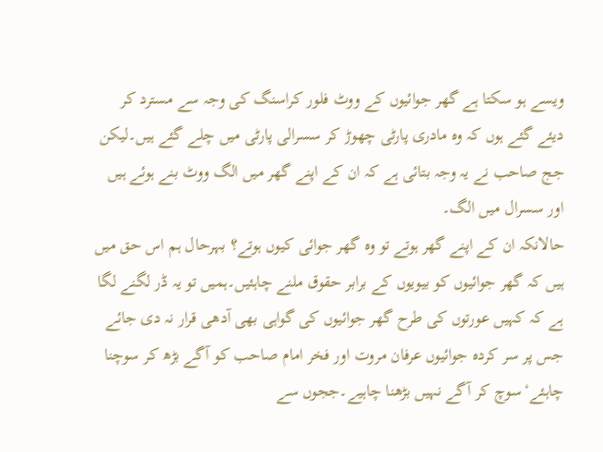ویسے ہو سکتا ہے گھر جوائیوں کے ووٹ فلور کراسنگ کی وجہ سے مسترد کر دیئے گئے ہوں کہ وہ مادری پارٹی چھوڑ کر سسرالی پارٹی میں چلے گئے ہیں۔لیکن جج صاحب نے یہ وجہ بتائی ہے کہ ان کے اپنے گھر میں الگ ووٹ بنے ہوئے ہیں اور سسرال میں الگ۔
حالانکہ ان کے اپنے گھر ہوتے تو وہ گھر جوائی کیوں ہوتے؟ بہرحال ہم اس حق میں ہیں کہ گھر جوائیوں کو بیویوں کے برابر حقوق ملنے چاہئیں۔ہمیں تو یہ ڈر لگنے لگا ہے کہ کہیں عورتوں کی طرح گھر جوائیوں کی گواہی بھی آدھی قرار نہ دی جائے جس پر سر کردہ جوائیوں عرفان مروت اور فخر امام صاحب کو آگے بڑھ کر سوچنا چاہئے‘سوچ کر آگے نہیں بڑھنا چاہیے۔ججوں سے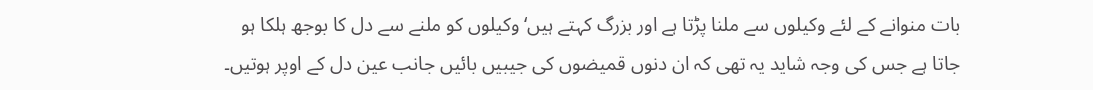بات منوانے کے لئے وکیلوں سے ملنا پڑتا ہے اور بزرگ کہتے ہیں‘وکیلوں کو ملنے سے دل کا بوجھ ہلکا ہو جاتا ہے جس کی وجہ شاید یہ تھی کہ ان دنوں قمیضوں کی جیبیں بائیں جانب عین دل کے اوپر ہوتیں۔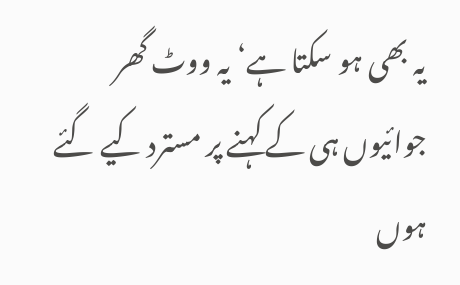یہ بھی ہو سکتا ہے‘یہ ووٹ گھر جوائیوں ہی کے کہنے پر مسترد کیے گئے ہوں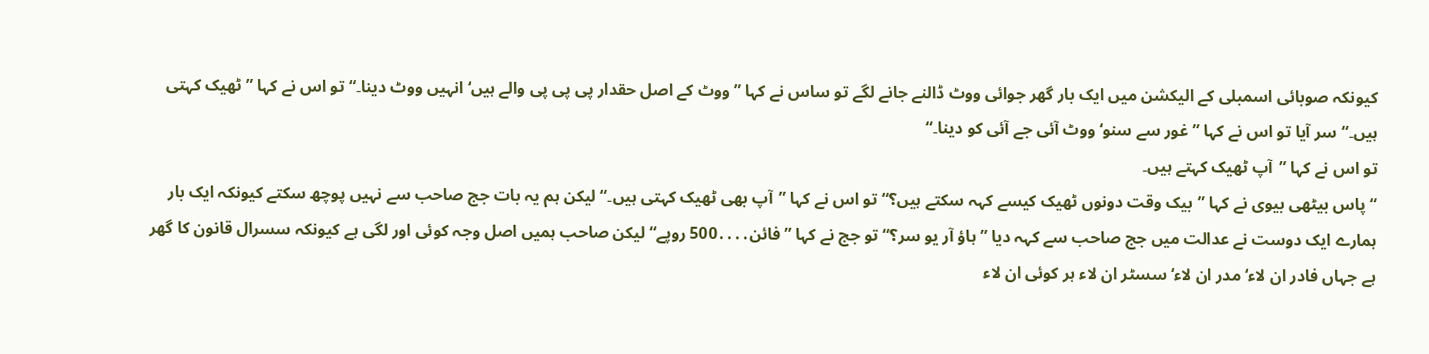کیونکہ صوبائی اسمبلی کے الیکشن میں ایک بار گھر جوائی ووٹ ڈالنے جانے لگے تو ساس نے کہا ”ووٹ کے اصل حقدار پی پی پی والے ہیں‘انہیں ووٹ دینا۔“ تو اس نے کہا ”ٹھیک کہتی ہیں۔“ سر آیا تو اس نے کہا ”غور سے سنو‘ووٹ آئی جے آئی کو دینا۔“
تو اس نے کہا ”آپ ٹھیک کہتے ہیں۔
“ پاس بیٹھی بیوی نے کہا ”بیک وقت دونوں ٹھیک کیسے کہہ سکتے ہیں؟“ تو اس نے کہا ”آپ بھی ٹھیک کہتی ہیں۔“ لیکن ہم یہ بات جج صاحب سے نہیں پوچھ سکتے کیونکہ ایک بار ہمارے ایک دوست نے عدالت میں جج صاحب سے کہہ دیا ”ہاؤ آر یو سر؟“ تو جج نے کہا ”فائن․․․․500 روپے“ لیکن صاحب ہمیں اصل وجہ کوئی اور لگی ہے کیونکہ سسرال قانون کا گھر ہے جہاں فادر ان لاء‘مدر ان لاء‘سسٹر ان لاء ہر کوئی ان لاء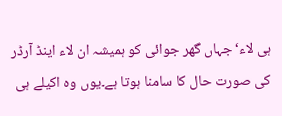ہی لاء‘جہاں گھر جوائی کو ہمیشہ ان لاء اینڈ آرڈر کی صورت حال کا سامنا ہوتا ہے۔یوں وہ اکیلے ہی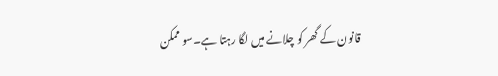قانون کے گھر کو چلانے میں لگا رہتا ہے۔سو ممکن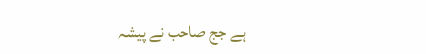ہے جج صاحب نے پیشہ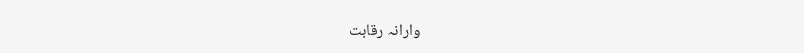وارانہ رقابت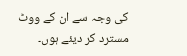کی وجہ سے ان کے ووٹ مسترد کر دیئے ہوں۔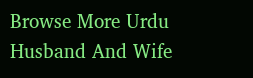Browse More Urdu Husband And Wife